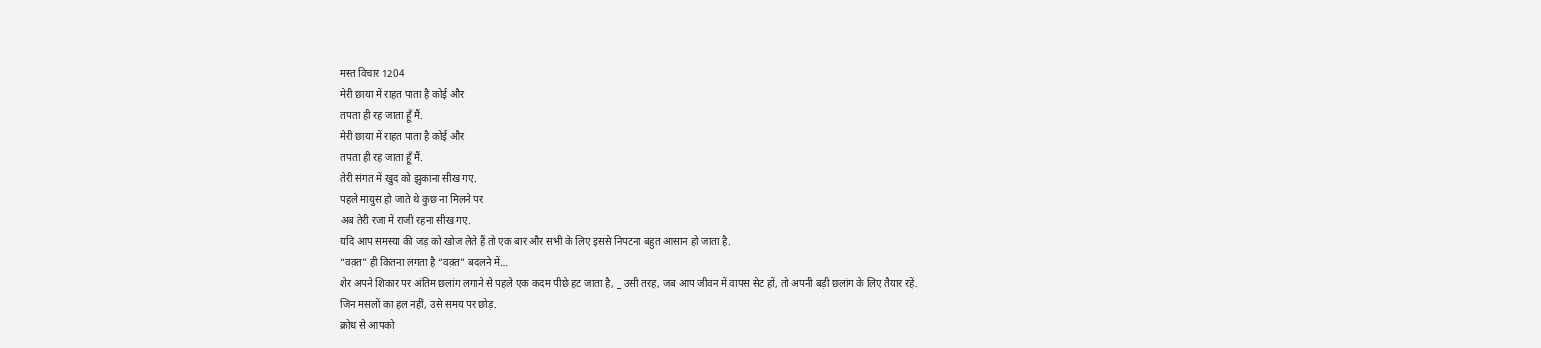मस्त विचार 1204
मेरी छाया में राहत पाता है कोई और
तपता ही रह जाता हूँ मैं.
मेरी छाया में राहत पाता है कोई और
तपता ही रह जाता हूँ मैं.
तेरी संगत में खुद को झुकाना सीख गए.
पहले मायुस हो जाते थे कुछ ना मिलने पर
अब तेरी रजा में राजी रहना सीख गए.
यदि आप समस्या की जड़ को खोज लेते हैं तो एक बार और सभी के लिए इससे निपटना बहुत आसान हो जाता है.
“वक़्त” ही कितना लगता है “वक़्त” बदलने में…
शेर अपने शिकार पर अंतिम छलांग लगाने से पहले एक कदम पीछे हट जाता है, _ उसी तरह, जब आप जीवन में वापस सेट हों, तो अपनी बड़ी छलांग के लिए तैयार रहें.
जिन मसलों का हल नहीं, उसे समय पर छोड़.
क्रोध से आपको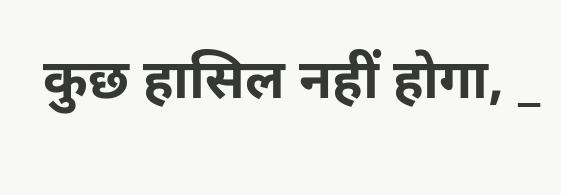कुछ हासिल नहीं होगा, _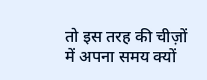तो इस तरह की चीज़ों में अपना समय क्यों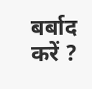बर्बाद करें ?